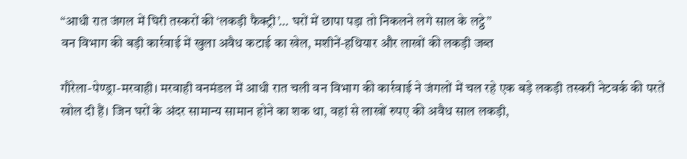“आधी रात जंगल में घिरी तस्करों की ‘लकड़ी फैक्ट्री’… घरों में छापा पड़ा तो निकलने लगे साल के लट्ठे”
वन विभाग की बड़ी कार्रवाई में खुला अवैध कटाई का खेल, मशीनें-हथियार और लाखों की लकड़ी जब्त

गौरेला-पेण्ड्रा-मरवाही। मरवाही वनमंडल में आधी रात चली वन विभाग की कार्रवाई ने जंगलों में चल रहे एक बड़े लकड़ी तस्करी नेटवर्क की परतें खोल दी हैं। जिन घरों के अंदर सामान्य सामान होने का शक था, वहां से लाखों रुपए की अवैध साल लकड़ी,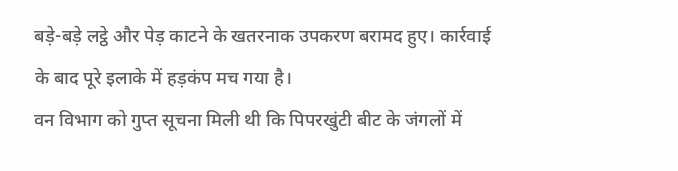बड़े-बड़े लट्ठे और पेड़ काटने के खतरनाक उपकरण बरामद हुए। कार्रवाई के बाद पूरे इलाके में हड़कंप मच गया है।
वन विभाग को गुप्त सूचना मिली थी कि पिपरखुंटी बीट के जंगलों में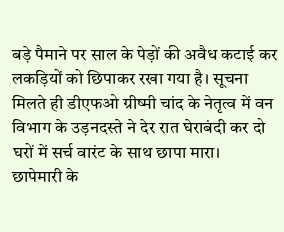बड़े पैमाने पर साल के पेड़ों की अवैध कटाई कर लकड़ियों को छिपाकर रखा गया है। सूचना मिलते ही डीएफओ ग्रीष्मी चांद के नेतृत्व में वन विभाग के उड़नदस्ते ने देर रात घेराबंदी कर दो घरों में सर्च वारंट के साथ छापा मारा।
छापेमारी के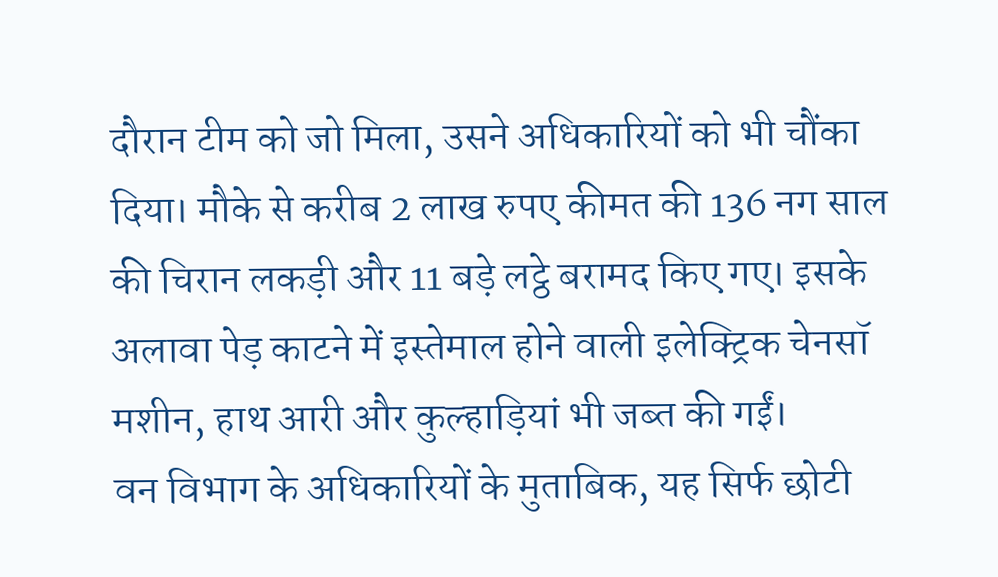दौरान टीम को जो मिला, उसने अधिकारियों को भी चौंका दिया। मौके से करीब 2 लाख रुपए कीमत की 136 नग साल की चिरान लकड़ी और 11 बड़े लट्ठे बरामद किए गए। इसके अलावा पेड़ काटने में इस्तेमाल होने वाली इलेक्ट्रिक चेनसॉ मशीन, हाथ आरी और कुल्हाड़ियां भी जब्त की गईं।
वन विभाग के अधिकारियों के मुताबिक, यह सिर्फ छोटी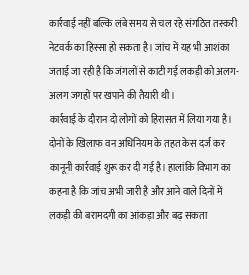कार्रवाई नहीं बल्कि लंबे समय से चल रहे संगठित तस्करी नेटवर्क का हिस्सा हो सकता है। जांच में यह भी आशंका जताई जा रही है कि जंगलों से काटी गई लकड़ी को अलग-अलग जगहों पर खपाने की तैयारी थी।
कार्रवाई के दौरान दो लोगों को हिरासत में लिया गया है। दोनों के खिलाफ वन अधिनियम के तहत केस दर्ज कर कानूनी कार्रवाई शुरू कर दी गई है। हालांकि विभाग का कहना है कि जांच अभी जारी है और आने वाले दिनों में लकड़ी की बरामदगी का आंकड़ा और बढ़ सकता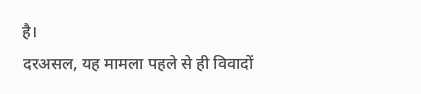है।
दरअसल, यह मामला पहले से ही विवादों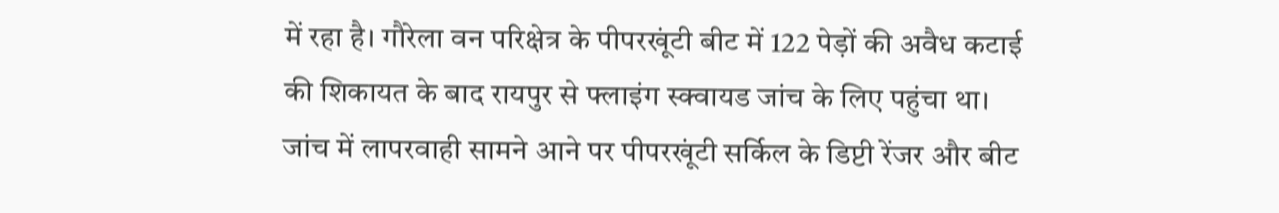में रहा है। गौरेला वन परिक्षेत्र के पीपरखूंटी बीट में 122 पेड़ों की अवैध कटाई की शिकायत के बाद रायपुर से फ्लाइंग स्क्वायड जांच के लिए पहुंचा था। जांच में लापरवाही सामने आने पर पीपरखूंटी सर्किल के डिप्टी रेंजर और बीट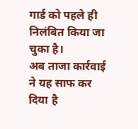गार्ड को पहले ही निलंबित किया जा चुका है।
अब ताजा कार्रवाई ने यह साफ कर दिया है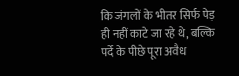कि जंगलों के भीतर सिर्फ पेड़ ही नहीं काटे जा रहे थे, बल्कि पर्दे के पीछे पूरा अवैध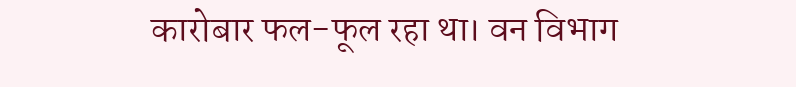कारोबार फल-फूल रहा था। वन विभाग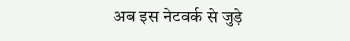अब इस नेटवर्क से जुड़े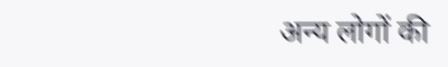अन्य लोगों की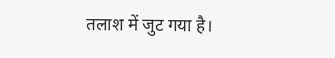तलाश में जुट गया है।